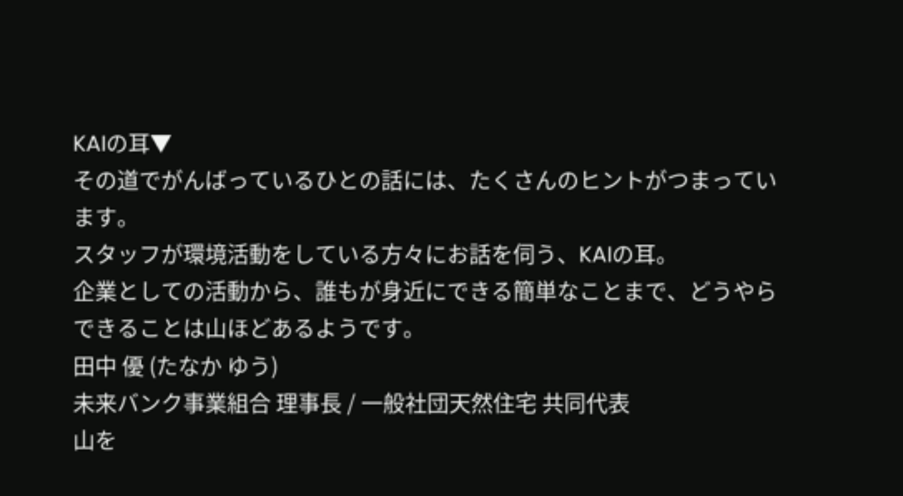KAIの耳▼
その道でがんばっているひとの話には、たくさんのヒントがつまっています。
スタッフが環境活動をしている方々にお話を伺う、KAIの耳。
企業としての活動から、誰もが身近にできる簡単なことまで、どうやらできることは山ほどあるようです。
田中 優 (たなか ゆう)
未来バンク事業組合 理事長 / 一般社団天然住宅 共同代表
山を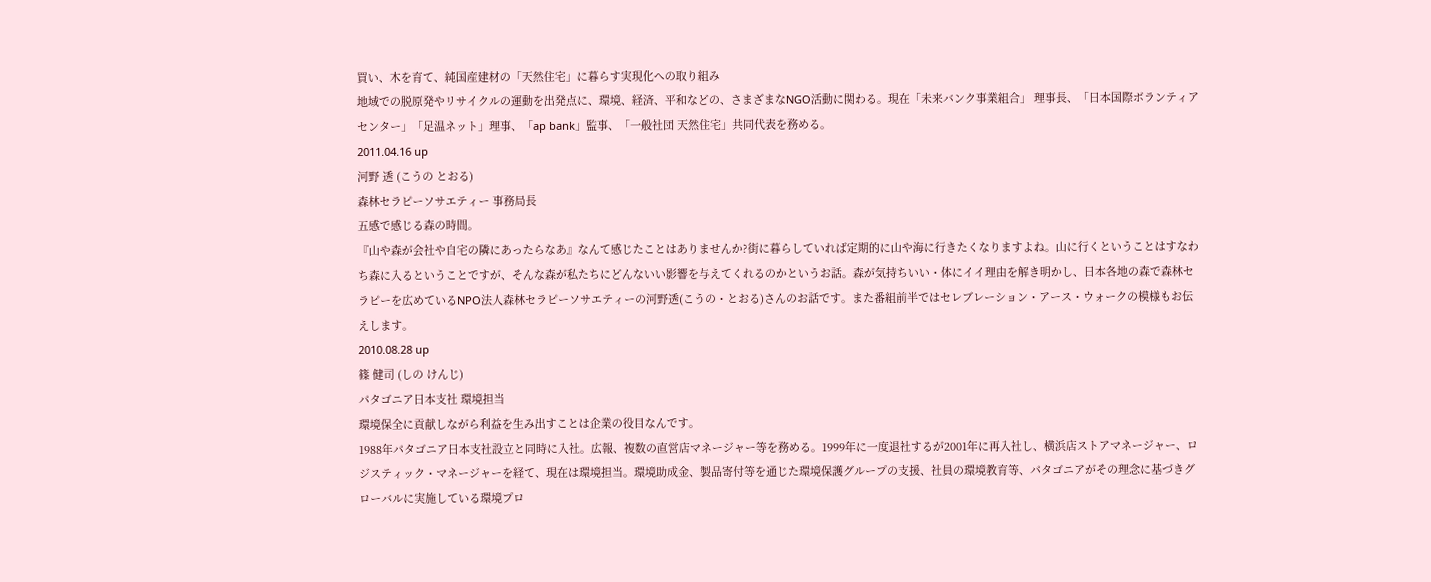買い、木を育て、純国産建材の「天然住宅」に暮らす実現化への取り組み
地域での脱原発やリサイクルの運動を出発点に、環境、経済、平和などの、さまざまなNGO活動に関わる。現在「未来バンク事業組合」 理事長、「日本国際ボランティアセンター」「足温ネット」理事、「ap bank」監事、「一般社団 天然住宅」共同代表を務める。
2011.04.16 up
河野 透 (こうの とおる)
森林セラピーソサエティー 事務局長
五感で感じる森の時間。
『山や森が会社や自宅の隣にあったらなあ』なんて感じたことはありませんか?街に暮らしていれば定期的に山や海に行きたくなりますよね。山に行くということはすなわち森に入るということですが、そんな森が私たちにどんないい影響を与えてくれるのかというお話。森が気持ちいい・体にイイ理由を解き明かし、日本各地の森で森林セラピーを広めているNPO法人森林セラピーソサエティーの河野透(こうの・とおる)さんのお話です。また番組前半ではセレブレーション・アース・ウォークの模様もお伝えします。
2010.08.28 up
篠 健司 (しの けんじ)
パタゴニア日本支社 環境担当
環境保全に貢献しながら利益を生み出すことは企業の役目なんです。
1988年パタゴニア日本支社設立と同時に入社。広報、複数の直営店マネージャー等を務める。1999年に一度退社するが2001年に再入社し、横浜店ストアマネージャー、ロジスティック・マネージャーを経て、現在は環境担当。環境助成金、製品寄付等を通じた環境保護グループの支援、社員の環境教育等、パタゴニアがその理念に基づきグローバルに実施している環境プロ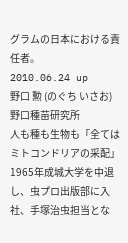グラムの日本における責任者。
2010.06.24 up
野口 勲 (のぐち いさお)
野口種苗研究所
人も種も生物も「全てはミトコンドリアの采配」
1965年成城大学を中退し、虫プロ出版部に入社、手塚治虫担当とな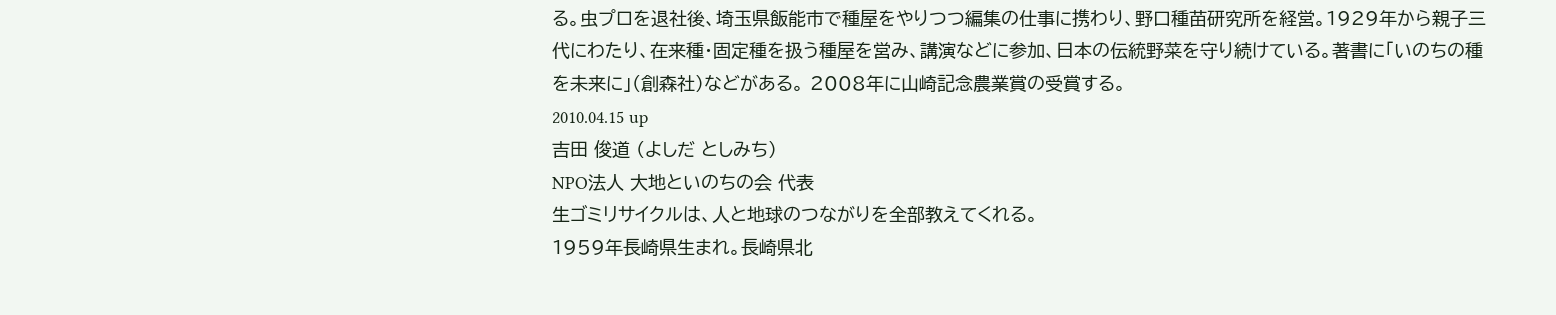る。虫プロを退社後、埼玉県飯能市で種屋をやりつつ編集の仕事に携わり、野口種苗研究所を経営。1929年から親子三代にわたり、在来種・固定種を扱う種屋を営み、講演などに参加、日本の伝統野菜を守り続けている。著書に「いのちの種を未来に」(創森社)などがある。 2008年に山崎記念農業賞の受賞する。
2010.04.15 up
吉田 俊道 (よしだ としみち)
NPO法人 大地といのちの会 代表
生ゴミリサイクルは、人と地球のつながりを全部教えてくれる。
1959年長崎県生まれ。長崎県北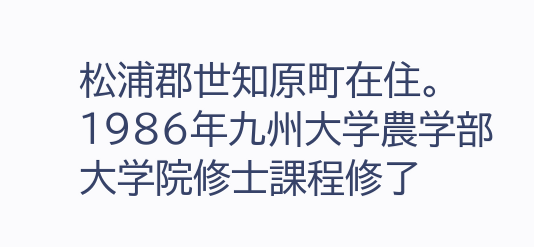松浦郡世知原町在住。 1986年九州大学農学部大学院修士課程修了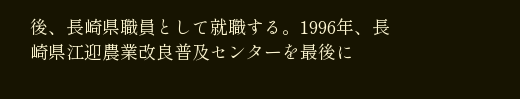後、長崎県職員として就職する。1996年、長崎県江迎農業改良普及センターを最後に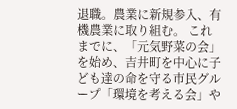退職。農業に新規参入、有機農業に取り組む。 これまでに、「元気野菜の会」を始め、吉井町を中心に子ども達の命を守る市民グループ「環境を考える会」や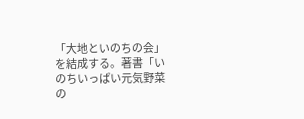「大地といのちの会」を結成する。著書「いのちいっぱい元気野菜の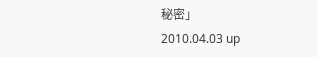秘密」
2010.04.03 up